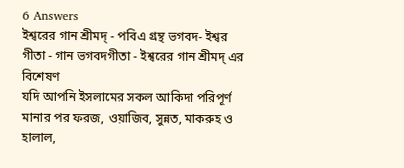6 Answers
ইশ্বরের গান শ্রীমদ্ - পবিএ গ্রন্থ ভগবদ- ইশ্বর গীতা - গান ভগবদগীতা - ইশ্বরের গান শ্রীমদ্ এর বিশেষণ
যদি আপনি ইসলামের সকল আকিদা পরিপূর্ণ মানার পর ফরজ, ওয়াজিব, সুন্নত, মাকরুহ ও হালাল,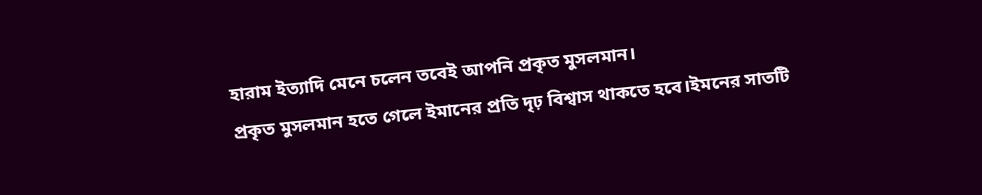হারাম ইত্যাদি মেনে চলেন তবেই আপনি প্রকৃত মুসলমান।
প্রকৃত মুসলমান হতে গেলে ইমানের প্রতি দৃঢ় বিশ্বাস থাকতে হবে।ইমনের সাতটি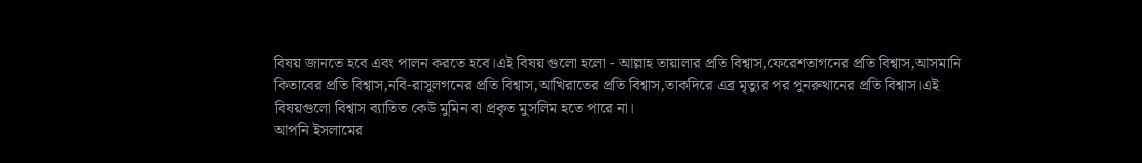বিষয় জানতে হবে এবং পালন করতে হবে।এই বিষয় গুলো হলো - আল্লাহ তায়ালার প্রতি বিশ্বাস,ফেরেশতাগনের প্রতি বিশ্বাস,আসমানি কিতাবের প্রতি বিশ্বাস,নবি-রাসুলগনের প্রতি বিশ্বাস,আখিরাতের প্রতি বিশ্বাস,তাকদিরে এব্র মৃত্যুর পর পুনরুথানের প্রতি বিশ্বাস।এই বিষয়গুলো বিশ্বাস ব্যাতিত কেউ মুমিন বা প্রকৃত মুসলিম হতে পারে না।
আপনি ইসলামের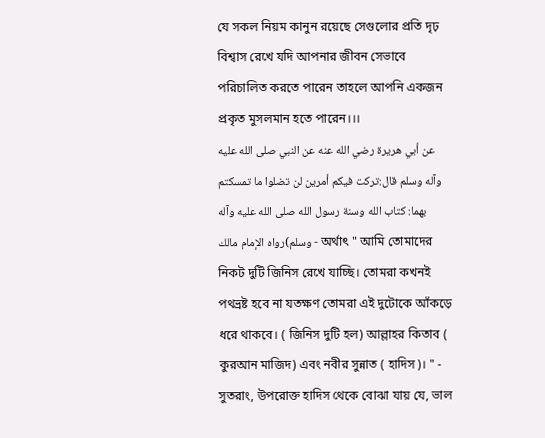যে সকল নিয়ম কানুন রয়েছে সেগুলোর প্রতি দৃঢ় বিশ্বাস রেখে যদি আপনার জীবন সেভাবে পরিচালিত করতে পারেন তাহলে আপনি একজন প্রকৃত মুসলমান হতে পারেন।।।
عن أبي هريرة رضي الله عنه عن النبي صلى الله عليه وآله وسلم قال:تركت فيكم أمرين لن تضلوا ما تمسكتم بهما: كتاب الله وسنة رسول الله صلى الله عليه وآله وسلم)رواه الإمام مالك - অর্থাৎ " আমি তোমাদের নিকট দুটি জিনিস রেখে যাচ্ছি। তোমরা কখনই পথভ্রষ্ট হবে না যতক্ষণ তোমরা এই দুটোকে আঁকড়ে ধরে থাকবে। ( জিনিস দুটি হল) আল্লাহর কিতাব ( কুরআন মাজিদ) এবং নবীর সুন্নাত ( হাদিস)। " - সুতরাং, উপরোক্ত হাদিস থেকে বোঝা যায় যে, ভাল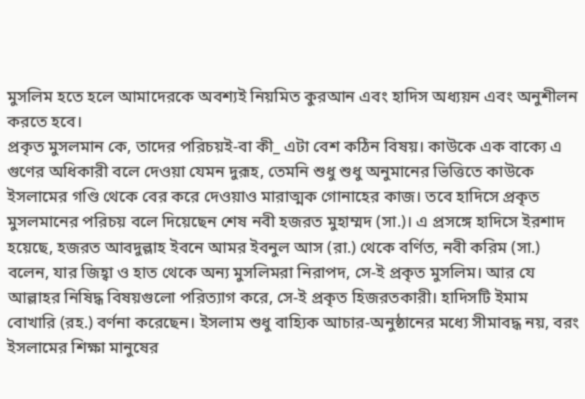মুসলিম হতে হলে আমাদেরকে অবশ্যই নিয়মিত কুরআন এবং হাদিস অধ্যয়ন এবং অনুশীলন করতে হবে।
প্রকৃত মুসলমান কে, তাদের পরিচয়ই-বা কী_ এটা বেশ কঠিন বিষয়। কাউকে এক বাক্যে এ গুণের অধিকারী বলে দেওয়া যেমন দুরূহ, তেমনি শুধু শুধু অনুমানের ভিত্তিতে কাউকে ইসলামের গণ্ডি থেকে বের করে দেওয়াও মারাত্মক গোনাহের কাজ। তবে হাদিসে প্রকৃত মুসলমানের পরিচয় বলে দিয়েছেন শেষ নবী হজরত মুহাম্মদ (সা.)। এ প্রসঙ্গে হাদিসে ইরশাদ হয়েছে, হজরত আবদুল্লাহ ইবনে আমর ইবনুল আস (রা.) থেকে বর্ণিত, নবী করিম (সা.) বলেন, যার জিহ্বা ও হাত থেকে অন্য মুসলিমরা নিরাপদ, সে-ই প্রকৃত মুসলিম। আর যে আল্লাহর নিষিদ্ধ বিষয়গুলো পরিত্যাগ করে, সে-ই প্রকৃত হিজরতকারী। হাদিসটি ইমাম বোখারি (রহ.) বর্ণনা করেছেন। ইসলাম শুধু বাহ্যিক আচার-অনুষ্ঠানের মধ্যে সীমাবদ্ধ নয়, বরং ইসলামের শিক্ষা মানুষের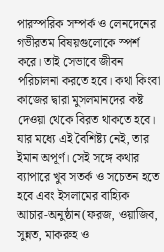পারস্পরিক সম্পর্ক ও লেনদেনের গভীরতম বিষয়গুলোকে স্পর্শ করে। তাই সেভাবে জীবন পরিচালনা করতে হবে। কথা কিংবা কাজের দ্বারা মুসলমানদের কষ্ট দেওয়া থেকে বিরত থাকতে হবে। যার মধ্যে এই বৈশিষ্ট্য নেই, তার ইমান অপূর্ণ। সেই সঙ্গে কথার ব্যাপারে খুব সতর্ক ও সচেতন হতে হবে এবং ইসলামের বাহ্যিক আচার-অনুষ্ঠান(ফরজ, ওয়াজিব, সুন্নত, মাকরুহ ও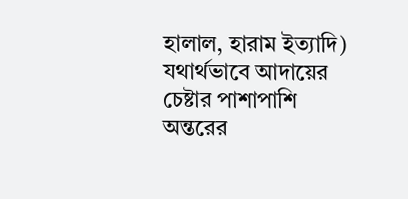হালাল, হারাম ইত্যাদি) যথার্থভাবে আদায়ের চেষ্টার পাশাপাশি অন্তরের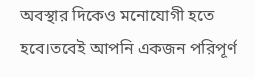অবস্থার দিকেও মনোযোগী হতে হবে।তবেই আপনি একজন পরিপূর্ণ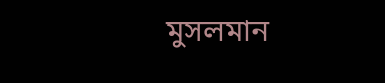মুসলমান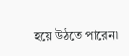হয়ে উঠতে পারেন৷